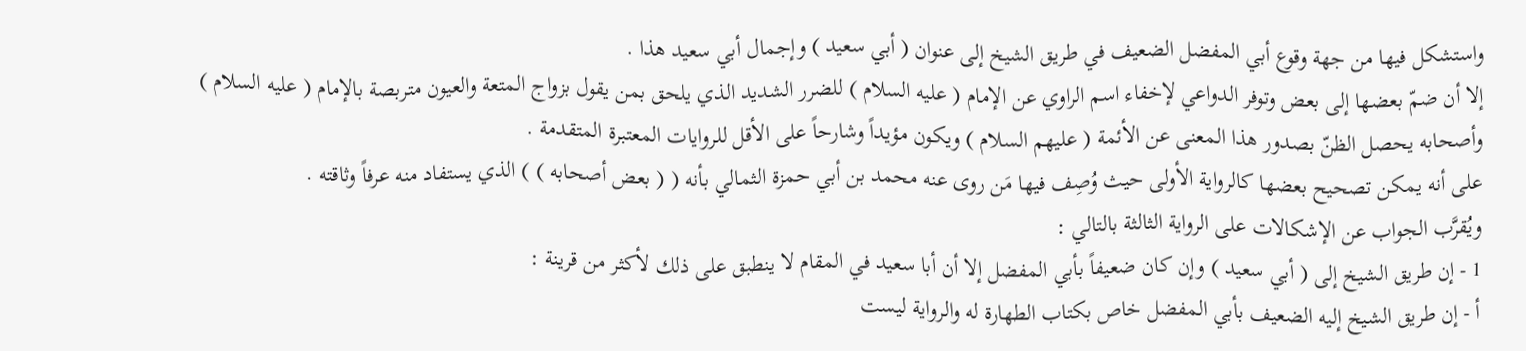واستشكل فيها من جهة وقوع أبي المفضل الضعيف في طريق الشيخ إلى عنوان ( أبي سعيد ) وإجمال أبي سعيد هذا .
إلا أن ضمّ بعضها إلى بعض وتوفر الدواعي لإخفاء اسم الراوي عن الإمام ( عليه السلام ) للضرر الشديد الذي يلحق بمن يقول بزواج المتعة والعيون متربصة بالإمام ( عليه السلام ) وأصحابه يحصل الظنّ بصدور هذا المعنى عن الأئمة ( عليهم السلام ) ويكون مؤيداً وشارحاً على الأقل للروايات المعتبرة المتقدمة .
على أنه يمكن تصحيح بعضها كالرواية الأولى حيث وُصِف فيها مَن روى عنه محمد بن أبي حمزة الثمالي بأنه ( ( بعض أصحابه ) ) الذي يستفاد منه عرفاً وثاقته .
ويُقرَّب الجواب عن الإشكالات على الرواية الثالثة بالتالي :
1 - إن طريق الشيخ إلى ( أبي سعيد ) وإن كان ضعيفاً بأبي المفضل إلا أن أبا سعيد في المقام لا ينطبق على ذلك لأكثر من قرينة :
أ - إن طريق الشيخ إليه الضعيف بأبي المفضل خاص بكتاب الطهارة له والرواية ليست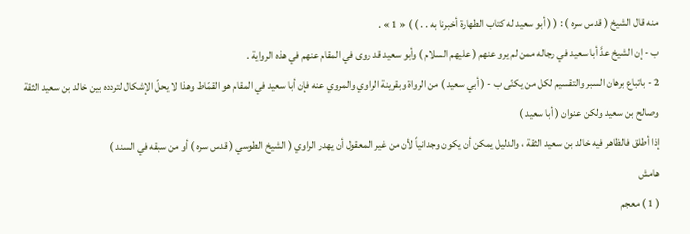منه قال الشيخ ( قدس سره ) : ( ( أبو سعيد له كتاب الطهارة أخبرنا به . . ) ) « 1 » .
ب - إن الشيخ عدَّ أبا سعيد في رجاله ممن لم يرو عنهم ( عليهم السلام ) وأبو سعيد قد روى في المقام عنهم في هذه الرواية .
2 - باتباع برهان السبر والتقسيم لكل من يكنّى ب - ( أبي سعيد ) من الرواة وبقرينة الراوي والمروي عنه فإن أبا سعيد في المقام هو القمّاط وهذا لا يحلّ الإشكال لتردده بين خالد بن سعيد الثقة وصالح بن سعيد ولكن عنوان ( أبا سعيد )
إذا أطلق فالظاهر فيه خالد بن سعيد الثقة ، والدليل يمكن أن يكون وجدانياً لأن من غير المعقول أن يهدر الراوي ( الشيخ الطوسي ( قدس سره ) أو من سبقه في السند )
هامش
( 1 ) معجم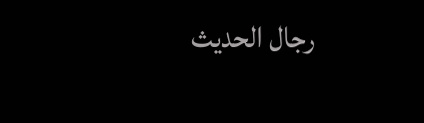رجال الحديث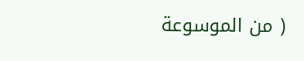( من الموسوعة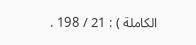الكاملة ) : 21 / 198 .